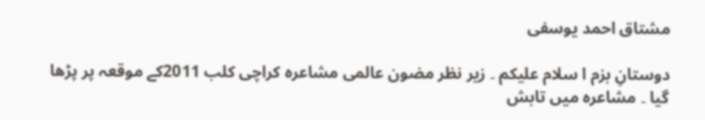مشتاق احمد یوسفی

دوستانِ بزم ا سلام علیکم ۔ زیر نظر مضون عالمی مشاعرہ کراچی کلب 2011کے موقعہ پر پڑھا گیا ۔ مشاعرہ میں تابش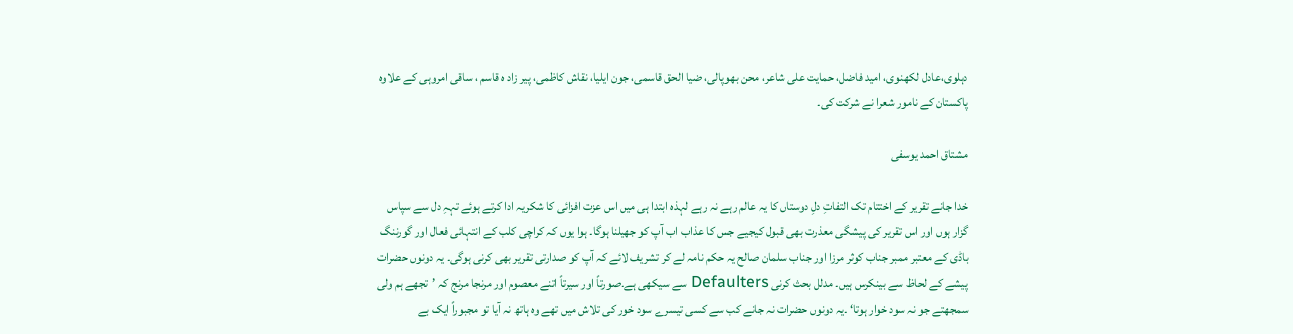دہلوی،عادل لکھنوی، امید فاضل، حمایت علی شاعر، محن بھوپالی، ضیا الحق قاسمی، جون ایلیا، نقاش کاظمی، پیر زاد ہ قاسم ، ساقی امروہی کے علاوہ پاکستان کے نامور شعرا نے شرکت کی۔

مشتاق احمد یوسفی

خدا جانے تقریر کے اختتام تک التفاتِ دلِ دوستاں کا یہ عالم رہے نہ رہے لہذہ ابتدا ہی میں اس عزت افزائی کا شکریہ ادا کرتے ہوئے تہہِ دل سے سپاس گزار ہوں اور اس تقریر کی پیشگی معذرت بھی قبول کیجیے جس کا عذاب اب آپ کو جھیلنا ہوگا۔ ہوا یوں کہ کراچی کلب کے انتہائی فعال اور گورننگ باڈی کے معتبر ممبر جناب کوثر مرزا اور جناب سلمان صالح یہ حکم نامہ لے کر تشریف لائے کہ آپ کو صدارتی تقریر بھی کرنی ہوگی۔ یہ دونوں حضرات پیشے کے لحاظ سے بینکرس ہیں۔ مدلل بحث کرنی Defaulters سے سیکھی ہے۔صورتاً اور سیرتاً اتنے معصوم اور مرنجا مرنج کہ ’تجھے ہم ولی سمجھتے جو نہ سود خوار ہوتا‘ ۔یہ دونوں حضرات نہ جانے کب سے کسی تیسرے سود خور کی تلاش میں تھے وہ ہاتھ نہ آیا تو مجبوراً ایک بے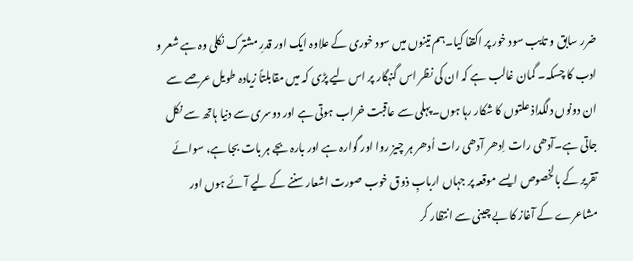ضرر سابق و تایب سود خور پر اکتفا کیا۔ہم تینوں میں سود خوری کے علاوہ ایک اور قدرِ مشترک نکلی وہ ہے شعر و ادب کا چسکہ۔ گمان غالب ہے کہ ان کی نظر اس گنہگار پر اس لیے پڑی کہ میں مقابلتاً زیادہ طویل عرصے سے ان دونوں دلگداذ علتوں کا شکار رہا ہوں۔پہلی سے عاقبت خراب ہوتی ہے اور دوسری سے دنیا ہاتھ سے نکل جاتی ہے۔آدھی رات اِدھر آدھی رات اُدھر ہر چیز روا اور گوارہ ہے اور بارہ بجے ہر بات بجا ہے، سوائے تقریر کے بالخصوص ایسے موقعہ پر جہاں اربابِ ذوق خوب صورت اشعار سننے کے لیے آئے ہوں اور مشاعرے کے آغاز کا بے چینی سے انتظار کر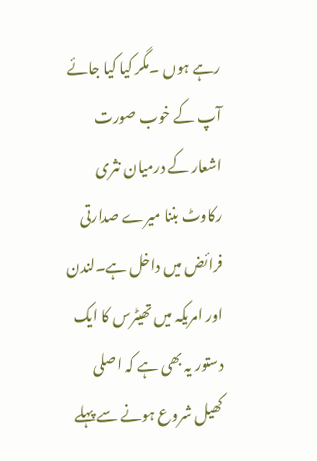رہے ہوں ۔مگر کیا کیا جائے آپ کے خوب صورت اشعار کے درمیان نثری رکاوٹ بننا میرے صدارتی فرائض میں داخل ہے۔لندن اور امریکہ میں تھیٹرس کا ایک دستور یہ بھی ہے کہ اصلی کھیل شروع ہونے سے پہلے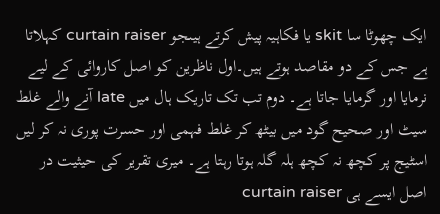ایک چھوٹا سا skit یا فکاہیہ پیش کرتے ہیںجو curtain raiser کہلاتا ہے جس کے دو مقاصد ہوتے ہیں۔اول ناظرین کو اصل کاروائی کے لیے نرمایا اور گرمایا جاتا ہے۔ دوم تب تک تاریک ہال میں late آنے والے غلط سیٹ اور صحیح گود میں بیٹھ کر غلط فہمی اور حسرت پوری نہ کر لیں اسٹیج پر کچھ نہ کچھ ہلہ گلہ ہوتا رہتا ہے۔ میری تقریر کی حیثیت در اصل ایسے ہی curtain raiser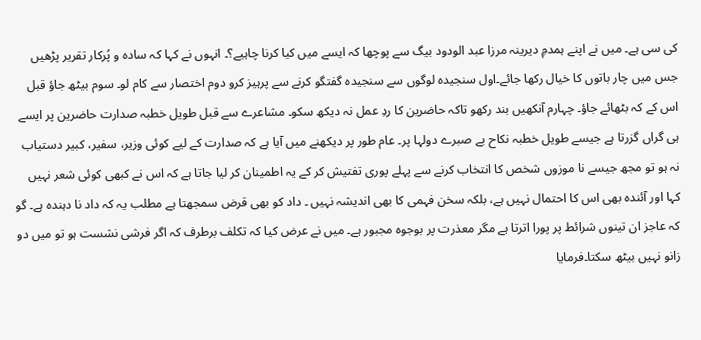کی سی ہے۔ میں نے اپنے ہمدمِ دیرینہ مرزا عبد الودود بیگ سے پوچھا کہ ایسے میں کیا کرنا چاہیے؟۔ انہوں نے کہا کہ سادہ و پُرکار تقریر پڑھیں جس میں چار باتوں کا خیال رکھا جائے۔اول سنجیدہ لوگوں سے سنجیدہ گفتگو کرنے سے پرہیز کرو دوم اختصار سے کام لو۔ سوم بیٹھ جاؤ قبل اس کے کہ بٹھائے جاؤ۔ چہارم آنکھیں بند رکھو تاکہ حاضرین کا ردِ عمل نہ دیکھ سکو۔ مشاعرے سے قبل طویل خطبہ صدارت حاضرین پر ایسے ہی گراں گزرتا ہے جیسے طویل خطبہ نکاح بے صبرے دولہا پر۔ عام طور پر دیکھنے میں آیا ہے کہ صدارت کے لیے کوئی وزیر، سفیر، کبیر دستیاب نہ ہو تو مجھ جیسے نا موزوں شخص کا انتخاب کرنے سے پہلے پوری تفتیش کر کے یہ اطمینان کر لیا جاتا ہے کہ اس نے کبھی کوئی شعر نہیں کہا اور آئندہ بھی اس کا احتمال نہیں ہے، بلکہ سخن فہمی کا بھی اندیشہ نہیں ۔ داد کو بھی قرض سمجھتا ہے مطلب یہ کہ داد نا دہندہ ہے۔ گو کہ عاجز ان تینوں شرائط پر پورا اترتا ہے مگر معذرت پر بوجوہ مجبور ہے۔ میں نے عرض کیا کہ تکلف برطرف کہ اگر فرشی نشست ہو تو میں دو زانو نہیں بیٹھ سکتا۔فرمایا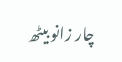چار زانو بیٹھ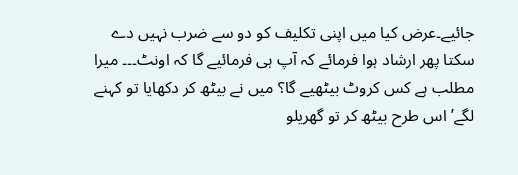جائیے۔عرض کیا میں اپنی تکلیف کو دو سے ضرب نہیں دے سکتا پھر ارشاد ہوا فرمائے کہ آپ ہی فرمائیے گا کہ اونٹ۔۔۔ میرا مطلب ہے کس کروٹ بیٹھیے گا؟ میں نے بیٹھ کر دکھایا تو کہنے لگے’ اس طرح بیٹھ کر تو گھریلو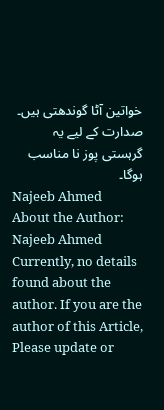خواتین آٹا گوندھتی ہیں۔ صدارت کے لیے یہ گرہستی پوز نا مناسب ہوگا۔
Najeeb Ahmed
About the Author: Najeeb Ahmed Currently, no details found about the author. If you are the author of this Article, Please update or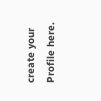create your Profile here.